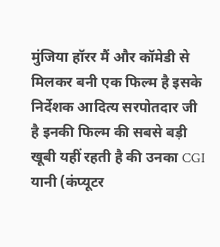मुंजिया हॉरर मैं और कॉमेडी से मिलकर बनी एक फिल्म है इसके निर्देशक आदित्य सरपोतदार जी है इनकी फिल्म की सबसे बड़ी खूबी यहीं रहती है की उनका CGI यानी (कंप्यूटर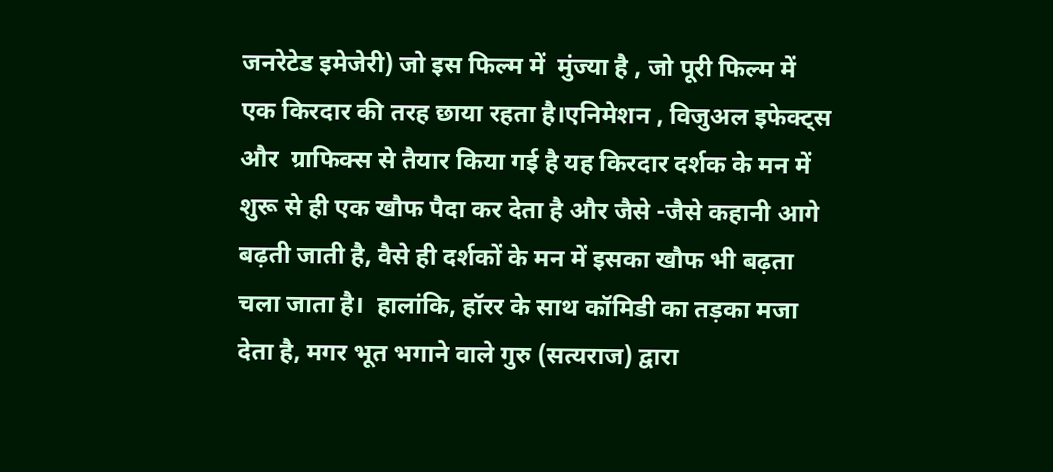जनरेटेड इमेजेरी) जो इस फिल्म में  मुंज्या है , जो पूरी फिल्म में एक किरदार की तरह छाया रहता है।एनिमेशन , विजुअल इफेक्ट्स और  ग्राफिक्स से तैयार किया गई है यह किरदार दर्शक के मन में शुरू से ही एक खौफ पैदा कर देता है और जैसे -जैसे कहानी आगे बढ़ती जाती है, वैसे ही दर्शकों के मन में इसका खौफ भी बढ़ता चला जाता है।  हालांकि, हॉरर के साथ कॉमिडी का तड़का मजा देता है, मगर भूत भगाने वाले गुरु (सत्यराज) द्वारा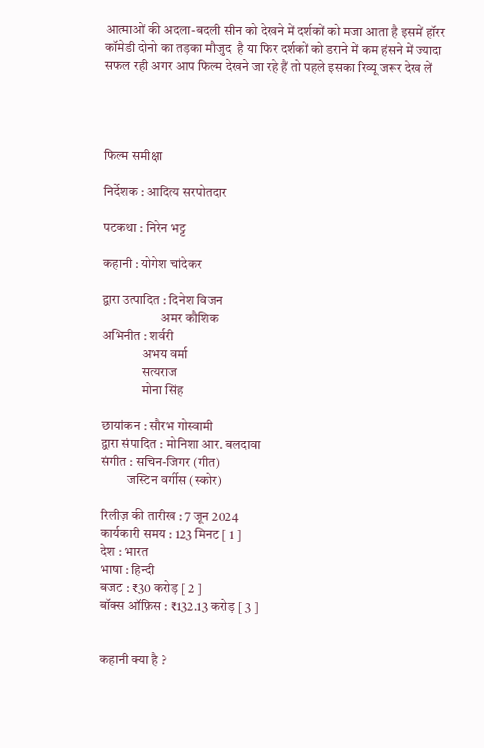आत्माओं की अदला-बदली सीन को देखने में दर्शकों को मजा आता है इसमें हॉरर कॉमेडी दोनो का तड़का मौजुद  है या फिर दर्शकों को डराने में कम हंसने में ज्यादा सफल रही अगर आप फिल्म देखने जा रहे हैं तो पहले इसका रिव्यू जरूर देख लें




फिल्म समीक्षा

निर्देशक : आदित्य सरपोतदार

पटकथा : निरेन भट्ट

कहानी : योगेश चांदेकर

द्वारा उत्पादित : दिनेश विजन
                      अमर कौशिक
अभिनीत : शर्वरी
               अभय वर्मा
               सत्यराज
               मोना सिंह

छायांकन : सौरभ गोस्वामी
द्वारा संपादित : मोनिशा आर. बलदावा
संगीत : सचिन-जिगर (गीत)
          जस्टिन वर्गीस (स्कोर)

रिलीज़ की तारीख : 7 जून 2024
कार्यकारी समय : 123 मिनट [ 1 ]
देश : भारत
भाषा : हिन्दी
बजट : ₹30 करोड़ [ 2 ]
बॉक्स ऑफ़िस : ₹132.13 करोड़ [ 3 ]


कहानी क्या है ?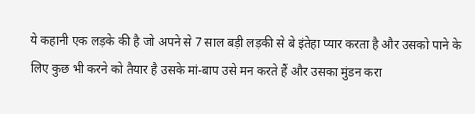ये कहानी एक लड़के की है जो अपने से 7 साल बड़ी लड़की से बे इंतेहा प्यार करता है और उसको पाने के लिए कुछ भी करने को तैयार है उसके मां-बाप उसे मन करते हैं और उसका मुंडन करा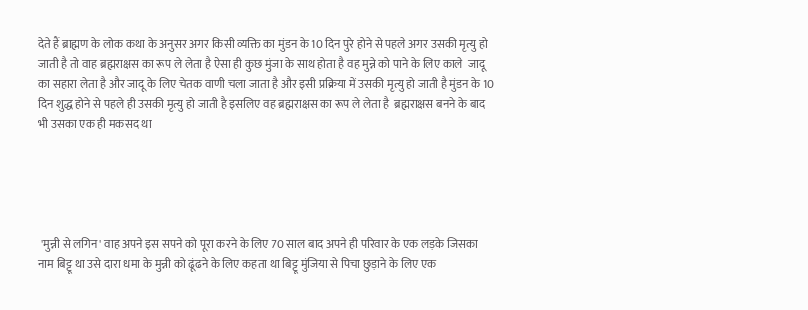देते हैं ब्राह्मण के लोक कथा के अनुसर अगर किसी व्यक्ति का मुंडन के 10 दिन पुरे होने से पहले अगर उसकी मृत्यु हो जाती है तो वाह ब्रह्मराक्षस का रूप ले लेता है ऐसा ही कुछ मुंजा के साथ होता है वह मुन्ने को पाने के लिए काले  जादू का सहारा लेता है और जादू के लिए चेतक वाणी चला जाता है और इसी प्रक्रिया में उसकी मृत्यु हो जाती है मुंडन के 10 दिन शुद्ध होने से पहले ही उसकी मृत्यु हो जाती है इसलिए वह ब्रह्मराक्षस का रूप ले लेता है  ब्रह्मराक्षस बनने के बाद भी उसका एक ही मकसद था





 'मुन्नी से लगिन' वाह अपने इस सपने को पूरा करने के लिए 70 साल बाद अपने ही परिवार के एक लड़के जिसका नाम बिट्टू था उसे दारा धमा के मुन्नी को ढूंढने के लिए कहता था बिट्टू मुंजिया से पिचा छुड़ाने के लिए एक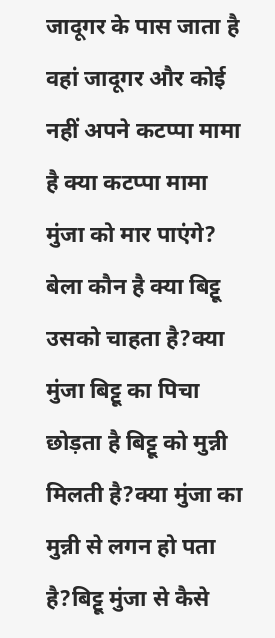जादूगर के पास जाता है वहां जादूगर और कोई नहीं अपने कटप्पा मामा है क्या कटप्पा मामा मुंजा को मार पाएंगे? बेला कौन है क्या बिट्टू उसको चाहता है?क्या मुंजा बिट्टू का पिचा छोड़ता है बिट्टू को मुन्नी मिलती है?क्या मुंजा का मुन्नी से लगन हो पता है?बिट्टू मुंजा से कैसे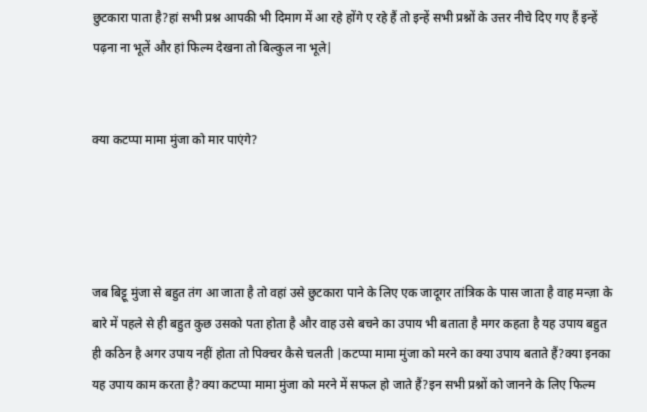छुटकारा पाता है?हां सभी प्रश्न आपकी भी दिमाग में आ रहे होंगे ए रहे हैं तो इन्हें सभी प्रश्नों के उत्तर नीचे दिए गए हैं इन्हें पढ़ना ना भूलें और हां फिल्म देखना तो बिल्कुल ना भूले|


क्या कटप्पा मामा मुंजा को मार पाएंगे?




जब बिट्टू मुंजा से बहुत तंग आ जाता है तो वहां उसे छुटकारा पाने के लिए एक जादूगर तांत्रिक के पास जाता है वाह मन्ज़ा के बारे में पहले से ही बहुत कुछ उसको पता होता है और वाह उसे बचने का उपाय भी बताता है मगर कहता है यह उपाय बहुत ही कठिन है अगर उपाय नहीं होता तो पिक्चर कैसे चलती |कटप्पा मामा मुंजा को मरने का क्या उपाय बताते हैं?क्या इनका यह उपाय काम करता है?क्या कटप्पा मामा मुंजा को मरने में सफल हो जाते हैं?इन सभी प्रश्नों को जानने के लिए फिल्म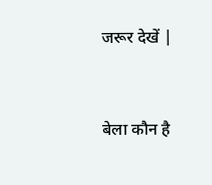जरूर देखें |



बेला कौन है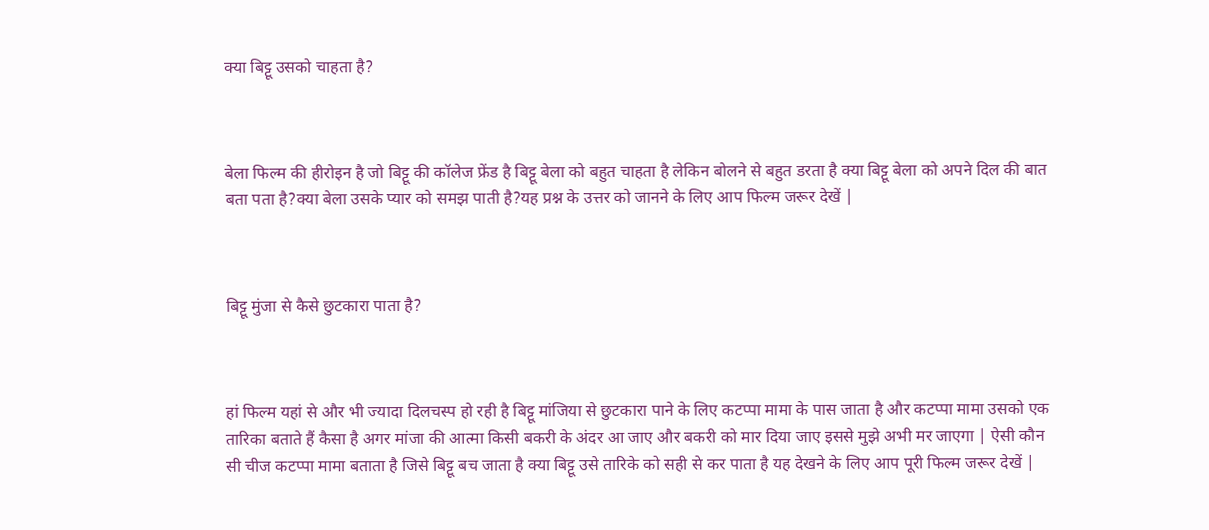क्या बिट्टू उसको चाहता है?



बेला फिल्म की हीरोइन है जो बिट्टू की कॉलेज फ्रेंड है बिट्टू बेला को बहुत चाहता है लेकिन बोलने से बहुत डरता है क्या बिट्टू बेला को अपने दिल की बात बता पता है?क्या बेला उसके प्यार को समझ पाती है?यह प्रश्न के उत्तर को जानने के लिए आप फिल्म जरूर देखें |



बिट्टू मुंजा से कैसे छुटकारा पाता है?



हां फिल्म यहां से और भी ज्यादा दिलचस्प हो रही है बिट्टू मांजिया से छुटकारा पाने के लिए कटप्पा मामा के पास जाता है और कटप्पा मामा उसको एक तारिका बताते हैं कैसा है अगर मांजा की आत्मा किसी बकरी के अंदर आ जाए और बकरी को मार दिया जाए इससे मुझे अभी मर जाएगा | ऐसी कौन सी चीज कटप्पा मामा बताता है जिसे बिट्टू बच जाता है क्या बिट्टू उसे तारिके को सही से कर पाता है यह देखने के लिए आप पूरी फिल्म जरूर देखें |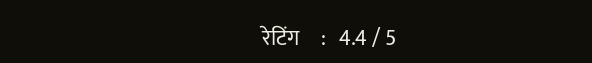रेटिंग     :   4.4 / 5